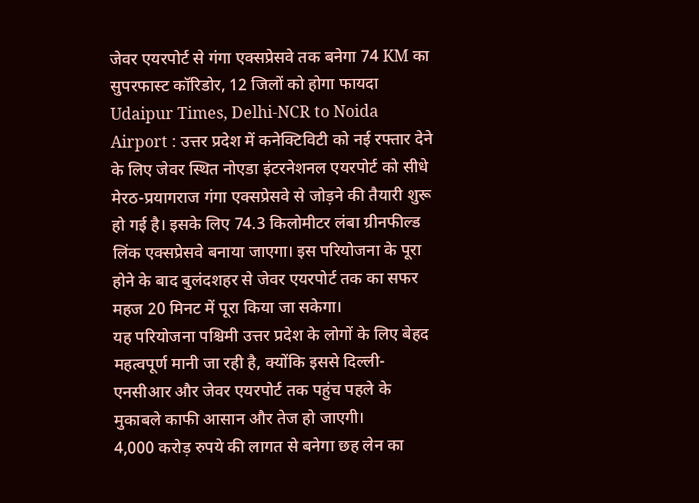जेवर एयरपोर्ट से गंगा एक्सप्रेसवे तक बनेगा 74 KM का सुपरफास्ट कॉरिडोर, 12 जिलों को होगा फायदा
Udaipur Times, Delhi-NCR to Noida Airport : उत्तर प्रदेश में कनेक्टिविटी को नई रफ्तार देने के लिए जेवर स्थित नोएडा इंटरनेशनल एयरपोर्ट को सीधे मेरठ-प्रयागराज गंगा एक्सप्रेसवे से जोड़ने की तैयारी शुरू हो गई है। इसके लिए 74.3 किलोमीटर लंबा ग्रीनफील्ड लिंक एक्सप्रेसवे बनाया जाएगा। इस परियोजना के पूरा होने के बाद बुलंदशहर से जेवर एयरपोर्ट तक का सफर महज 20 मिनट में पूरा किया जा सकेगा।
यह परियोजना पश्चिमी उत्तर प्रदेश के लोगों के लिए बेहद महत्वपूर्ण मानी जा रही है, क्योंकि इससे दिल्ली-एनसीआर और जेवर एयरपोर्ट तक पहुंच पहले के मुकाबले काफी आसान और तेज हो जाएगी।
4,000 करोड़ रुपये की लागत से बनेगा छह लेन का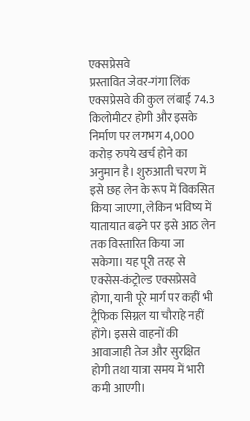एक्सप्रेसवे
प्रस्तावित जेवर-गंगा लिंक एक्सप्रेसवे की कुल लंबाई 74.3 किलोमीटर होगी और इसके निर्माण पर लगभग 4,000 करोड़ रुपये खर्च होने का अनुमान है। शुरुआती चरण में इसे छह लेन के रूप में विकसित किया जाएगा, लेकिन भविष्य में यातायात बढ़ने पर इसे आठ लेन तक विस्तारित किया जा सकेगा। यह पूरी तरह से एक्सेस-कंट्रोल्ड एक्सप्रेसवे होगा, यानी पूरे मार्ग पर कहीं भी ट्रैफिक सिग्नल या चौराहे नहीं होंगे। इससे वाहनों की आवाजाही तेज और सुरक्षित होगी तथा यात्रा समय में भारी कमी आएगी।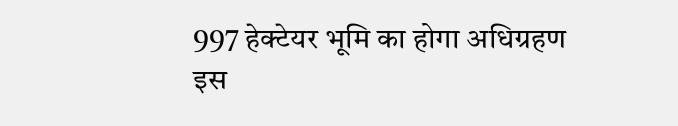997 हेक्टेयर भूमि का होगा अधिग्रहण
इस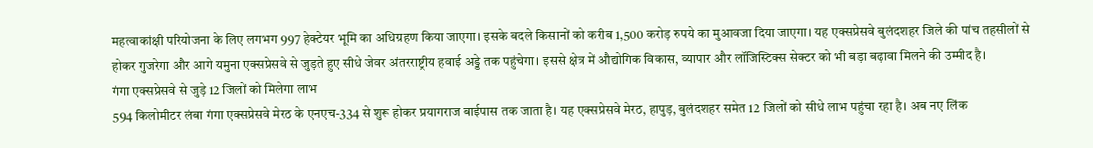महत्वाकांक्षी परियोजना के लिए लगभग 997 हेक्टेयर भूमि का अधिग्रहण किया जाएगा। इसके बदले किसानों को करीब 1,500 करोड़ रुपये का मुआवजा दिया जाएगा। यह एक्सप्रेसवे बुलंदशहर जिले की पांच तहसीलों से होकर गुजरेगा और आगे यमुना एक्सप्रेसवे से जुड़ते हुए सीधे जेवर अंतरराष्ट्रीय हवाई अड्डे तक पहुंचेगा। इससे क्षेत्र में औद्योगिक विकास, व्यापार और लॉजिस्टिक्स सेक्टर को भी बड़ा बढ़ावा मिलने की उम्मीद है।
गंगा एक्सप्रेसवे से जुड़े 12 जिलों को मिलेगा लाभ
594 किलोमीटर लंबा गंगा एक्सप्रेसवे मेरठ के एनएच-334 से शुरू होकर प्रयागराज बाईपास तक जाता है। यह एक्सप्रेसवे मेरठ, हापुड़, बुलंदशहर समेत 12 जिलों को सीधे लाभ पहुंचा रहा है। अब नए लिंक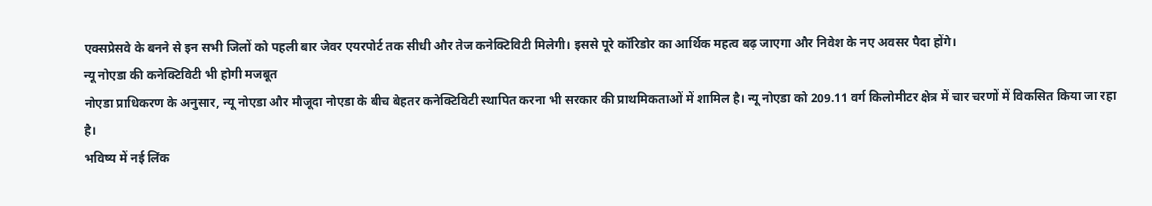एक्सप्रेसवे के बनने से इन सभी जिलों को पहली बार जेवर एयरपोर्ट तक सीधी और तेज कनेक्टिविटी मिलेगी। इससे पूरे कॉरिडोर का आर्थिक महत्व बढ़ जाएगा और निवेश के नए अवसर पैदा होंगे।
न्यू नोएडा की कनेक्टिविटी भी होगी मजबूत
नोएडा प्राधिकरण के अनुसार, न्यू नोएडा और मौजूदा नोएडा के बीच बेहतर कनेक्टिविटी स्थापित करना भी सरकार की प्राथमिकताओं में शामिल है। न्यू नोएडा को 209.11 वर्ग किलोमीटर क्षेत्र में चार चरणों में विकसित किया जा रहा है।
भविष्य में नई लिंक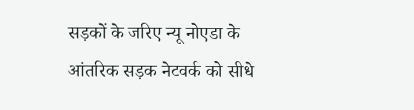सड़कों के जरिए न्यू नोएडा के आंतरिक सड़क नेटवर्क को सीधे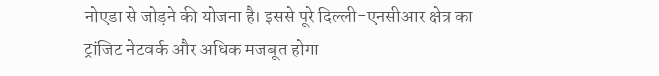नोएडा से जोड़ने की योजना है। इससे पूरे दिल्ली-एनसीआर क्षेत्र का ट्रांजिट नेटवर्क और अधिक मजबूत होगा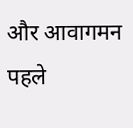और आवागमन पहले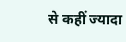से कहीं ज्यादा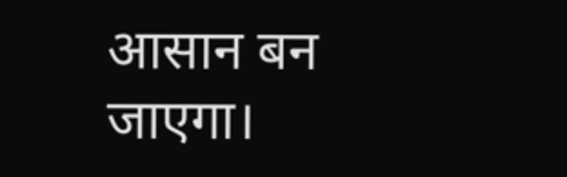आसान बन जाएगा।